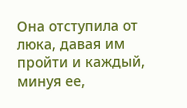Она отступила от люка, давая им пройти и каждый, минуя ее,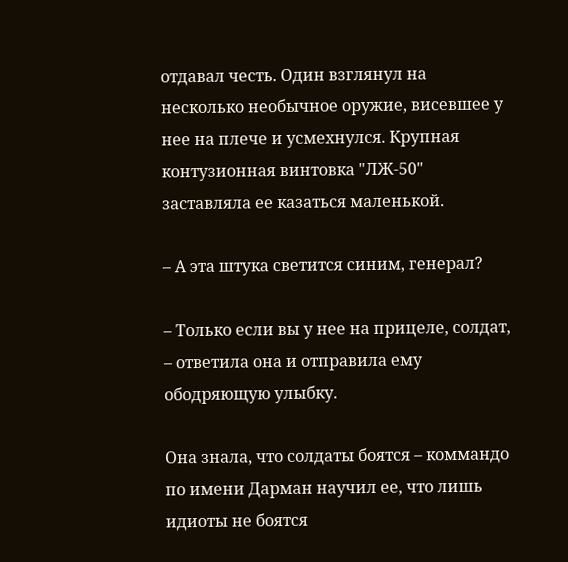отдавал честь. Один взглянул на несколько необычное оружие, висевшее у нее на плече и усмехнулся. Крупная контузионная винтовка "ЛЖ-50" заставляла ее казаться маленькой.

– А эта штука светится синим, генерал?

– Только если вы у нее на прицеле, солдат, – ответила она и отправила ему ободряющую улыбку.

Она знала, что солдаты боятся – коммандо по имени Дарман научил ее, что лишь идиоты не боятся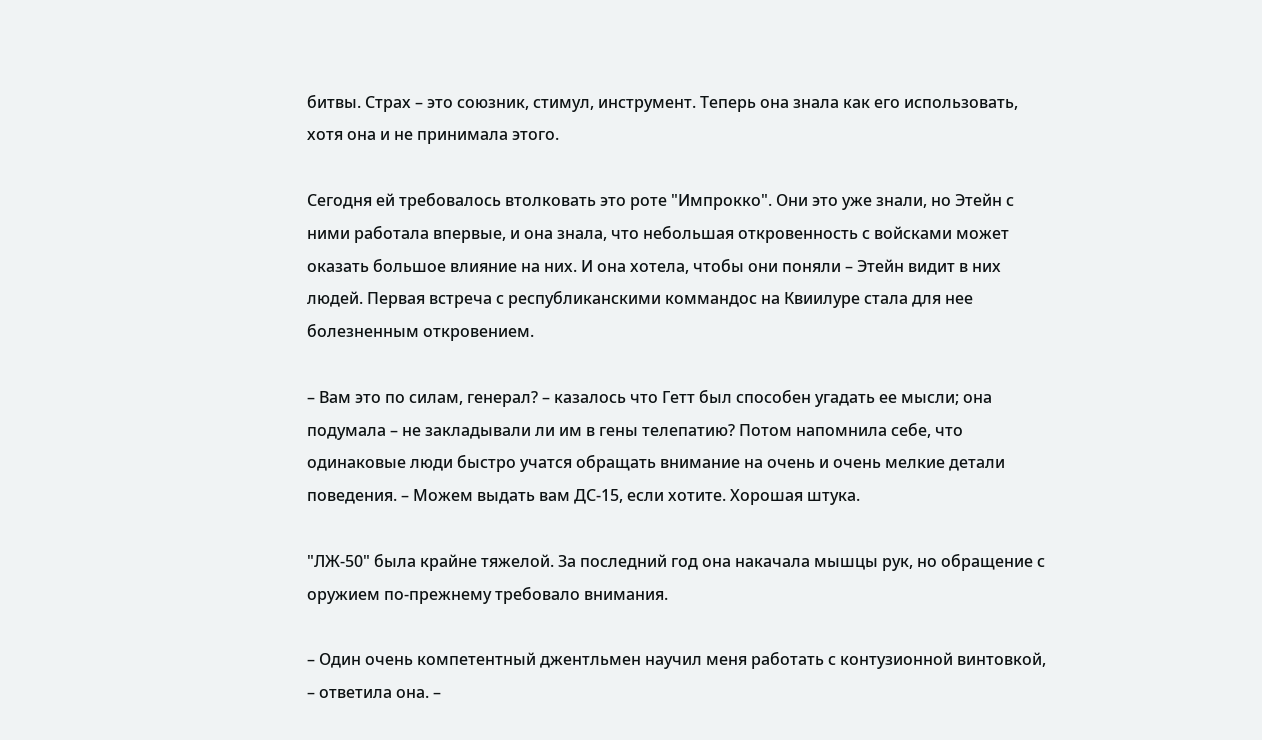битвы. Страх – это союзник, стимул, инструмент. Теперь она знала как его использовать, хотя она и не принимала этого.

Сегодня ей требовалось втолковать это роте "Импрокко". Они это уже знали, но Этейн с ними работала впервые, и она знала, что небольшая откровенность с войсками может оказать большое влияние на них. И она хотела, чтобы они поняли – Этейн видит в них людей. Первая встреча с республиканскими коммандос на Квиилуре стала для нее болезненным откровением.

– Вам это по силам, генерал? – казалось что Гетт был способен угадать ее мысли; она подумала – не закладывали ли им в гены телепатию? Потом напомнила себе, что одинаковые люди быстро учатся обращать внимание на очень и очень мелкие детали поведения. – Можем выдать вам ДС-15, если хотите. Хорошая штука.

"ЛЖ-50" была крайне тяжелой. За последний год она накачала мышцы рук, но обращение с оружием по-прежнему требовало внимания.

– Один очень компетентный джентльмен научил меня работать с контузионной винтовкой, – ответила она. –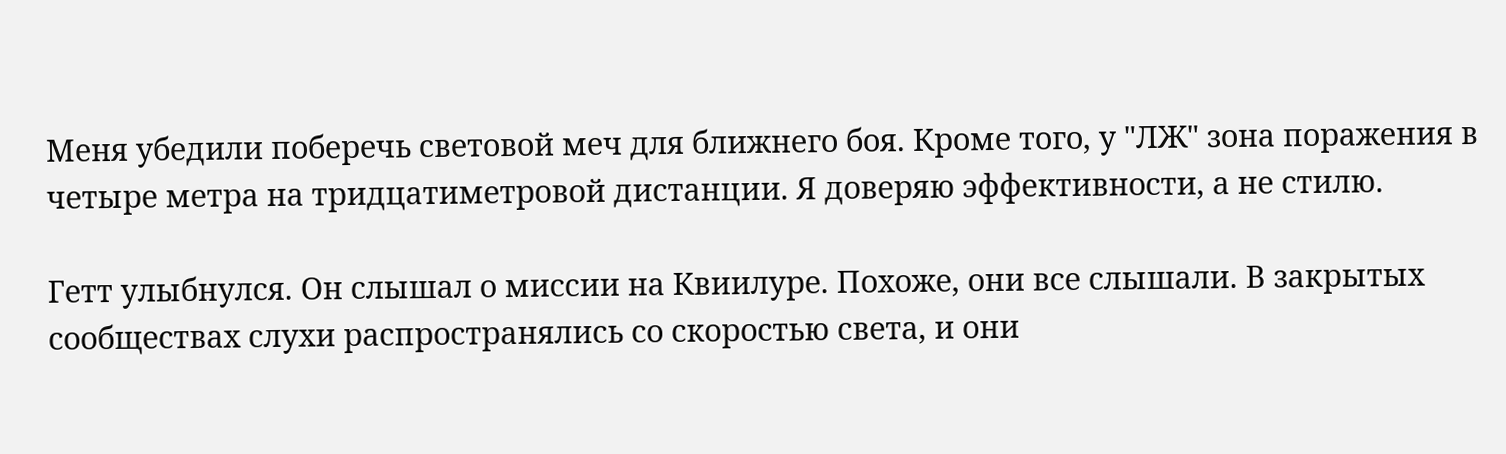Меня убедили поберечь световой меч для ближнего боя. Кроме того, у "ЛЖ" зона поражения в четыре метра на тридцатиметровой дистанции. Я доверяю эффективности, а не стилю.

Гетт улыбнулся. Он слышал о миссии на Квиилуре. Похоже, они все слышали. В закрытых сообществах слухи распространялись со скоростью света, и они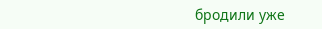бродили уже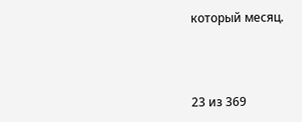который месяц.



23 из 369